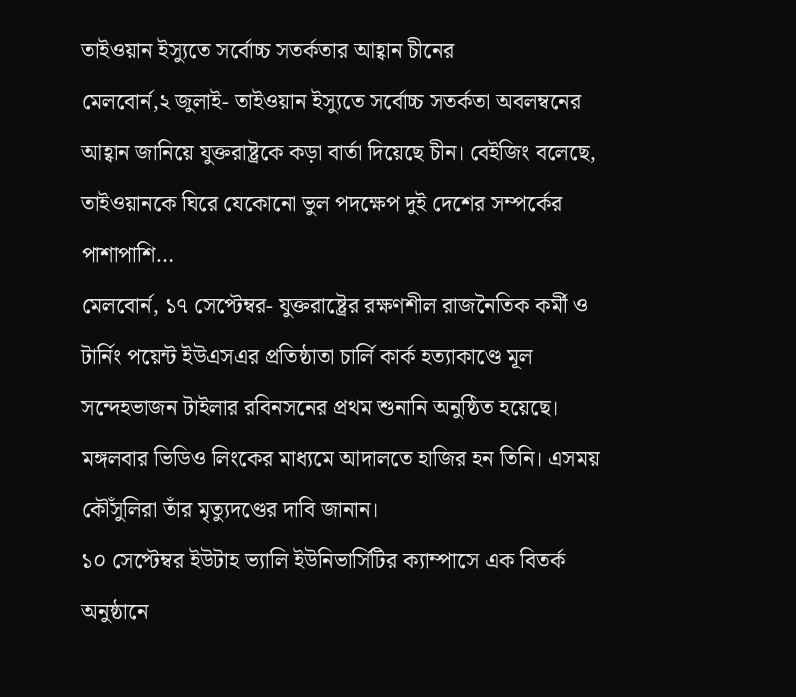তাইওয়ান ইস্যুতে সর্বোচ্চ সতর্কতার আহ্বান চীনের
মেলবোর্ন,২ জুলাই- তাইওয়ান ইস্যুতে সর্বোচ্চ সতর্কতা অবলম্বনের আহ্বান জানিয়ে যুক্তরাষ্ট্রকে কড়া বার্তা দিয়েছে চীন। বেইজিং বলেছে, তাইওয়ানকে ঘিরে যেকোনো ভুল পদক্ষেপ দুই দেশের সম্পর্কের পাশাপাশি…
মেলবোর্ন, ১৭ সেপ্টেম্বর- যুক্তরাষ্ট্রের রক্ষণশীল রাজনৈতিক কর্মী ও টার্নিং পয়েন্ট ইউএসএর প্রতিষ্ঠাতা চার্লি কার্ক হত্যাকাণ্ডে মূল সন্দেহভাজন টাইলার রবিনসনের প্রথম শুনানি অনুষ্ঠিত হয়েছে। মঙ্গলবার ভিডিও লিংকের মাধ্যমে আদালতে হাজির হন তিনি। এসময় কৌঁসুলিরা তাঁর মৃত্যুদণ্ডের দাবি জানান।
১০ সেপ্টেম্বর ইউটাহ ভ্যালি ইউনিভার্সিটির ক্যাম্পাসে এক বিতর্ক অনুষ্ঠানে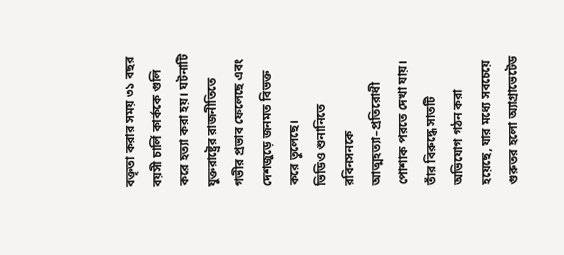বক্তৃতা করার সময় ৩১ বছর বয়সী চার্লি কার্ককে গুলি করে হত্যা করা হয়। ঘটনাটি যুক্তরাষ্ট্রের রাজনীতিতে গভীর প্রভাব ফেলেছে এবং দেশজুড়ে জনমত বিভক্ত করে তুলেছে।
ভিডিও শুনানিতে রবিনসনকে আত্মহত্যা–প্রতিরোধী পোশাক পরতে দেখা যায়। তাঁর বিরুদ্ধে সাতটি অভিযোগ গঠন করা হয়েছে, যার মধ্যে সবচেয়ে গুরুতর হলো অ্যাগ্রাভেটেড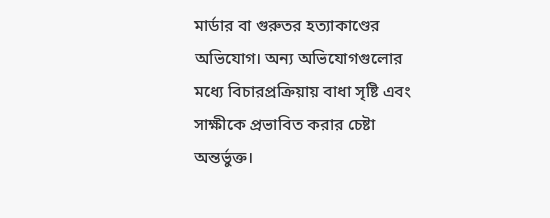মার্ডার বা গুরুতর হত্যাকাণ্ডের অভিযোগ। অন্য অভিযোগগুলোর মধ্যে বিচারপ্রক্রিয়ায় বাধা সৃষ্টি এবং সাক্ষীকে প্রভাবিত করার চেষ্টা অন্তর্ভুক্ত।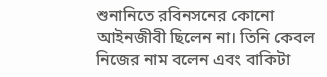শুনানিতে রবিনসনের কোনো আইনজীবী ছিলেন না। তিনি কেবল নিজের নাম বলেন এবং বাকিটা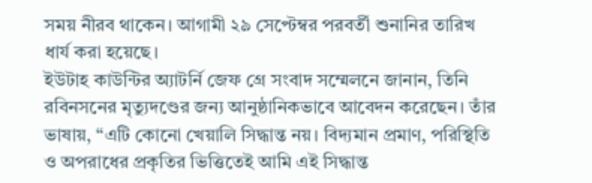সময় নীরব থাকেন। আগামী ২৯ সেপ্টেম্বর পরবর্তী শুনানির তারিখ ধার্য করা হয়েছে।
ইউটাহ কাউন্টির অ্যাটর্নি জেফ গ্রে সংবাদ সম্মেলনে জানান, তিনি রবিনসনের মৃত্যুদণ্ডের জন্য আনুষ্ঠানিকভাবে আবেদন করেছেন। তাঁর ভাষায়, “এটি কোনো খেয়ালি সিদ্ধান্ত নয়। বিদ্যমান প্রমাণ, পরিস্থিতি ও অপরাধের প্রকৃতির ভিত্তিতেই আমি এই সিদ্ধান্ত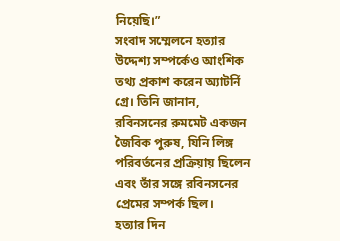নিয়েছি।”
সংবাদ সম্মেলনে হত্যার উদ্দেশ্য সম্পর্কেও আংশিক তথ্য প্রকাশ করেন অ্যাটর্নি গ্রে। তিনি জানান, রবিনসনের রুমমেট একজন জৈবিক পুরুষ, যিনি লিঙ্গ পরিবর্তনের প্রক্রিয়ায় ছিলেন এবং তাঁর সঙ্গে রবিনসনের প্রেমের সম্পর্ক ছিল।
হত্যার দিন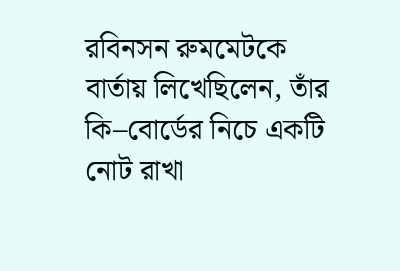রবিনসন রুমমেটকে বার্তায় লিখেছিলেন, তাঁর কি–বোর্ডের নিচে একটি নোট রাখা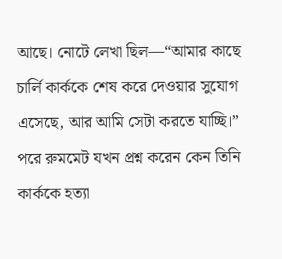আছে। নোটে লেখা ছিল—“আমার কাছে চার্লি কার্ককে শেষ করে দেওয়ার সুযোগ এসেছে, আর আমি সেটা করতে যাচ্ছি।”
পরে রুমমেট যখন প্রশ্ন করেন কেন তিনি কার্ককে হত্যা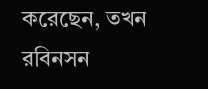করেছেন, তখন রবিনসন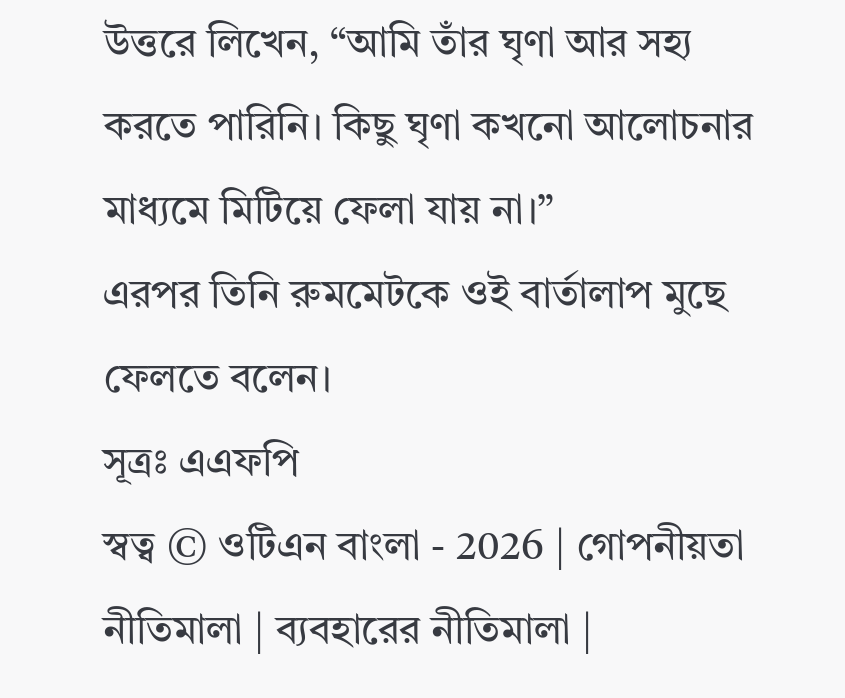উত্তরে লিখেন, “আমি তাঁর ঘৃণা আর সহ্য করতে পারিনি। কিছু ঘৃণা কখনো আলোচনার মাধ্যমে মিটিয়ে ফেলা যায় না।”
এরপর তিনি রুমমেটকে ওই বার্তালাপ মুছে ফেলতে বলেন।
সূত্রঃ এএফপি
স্বত্ব © ওটিএন বাংলা - 2026 | গোপনীয়তা নীতিমালা | ব্যবহারের নীতিমালা |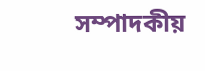সম্পাদকীয়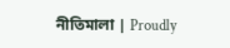নীতিমালা | Proudly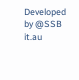Developed by @SSB it.au